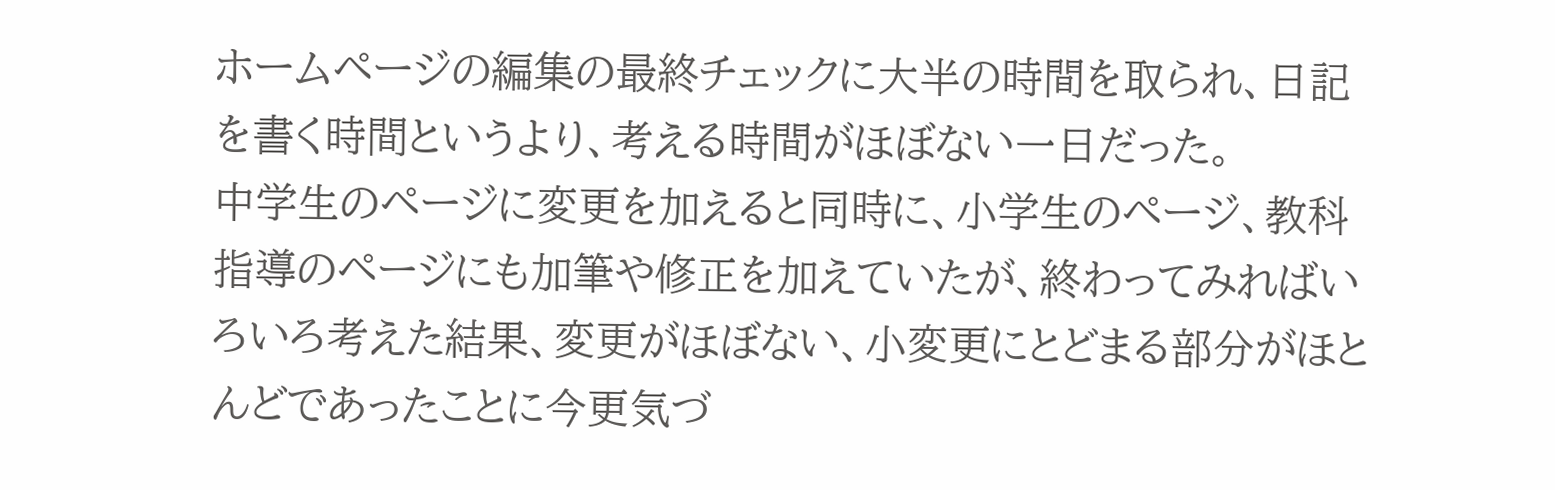ホームページの編集の最終チェックに大半の時間を取られ、日記を書く時間というより、考える時間がほぼない一日だった。
中学生のページに変更を加えると同時に、小学生のページ、教科指導のページにも加筆や修正を加えていたが、終わってみればいろいろ考えた結果、変更がほぼない、小変更にとどまる部分がほとんどであったことに今更気づ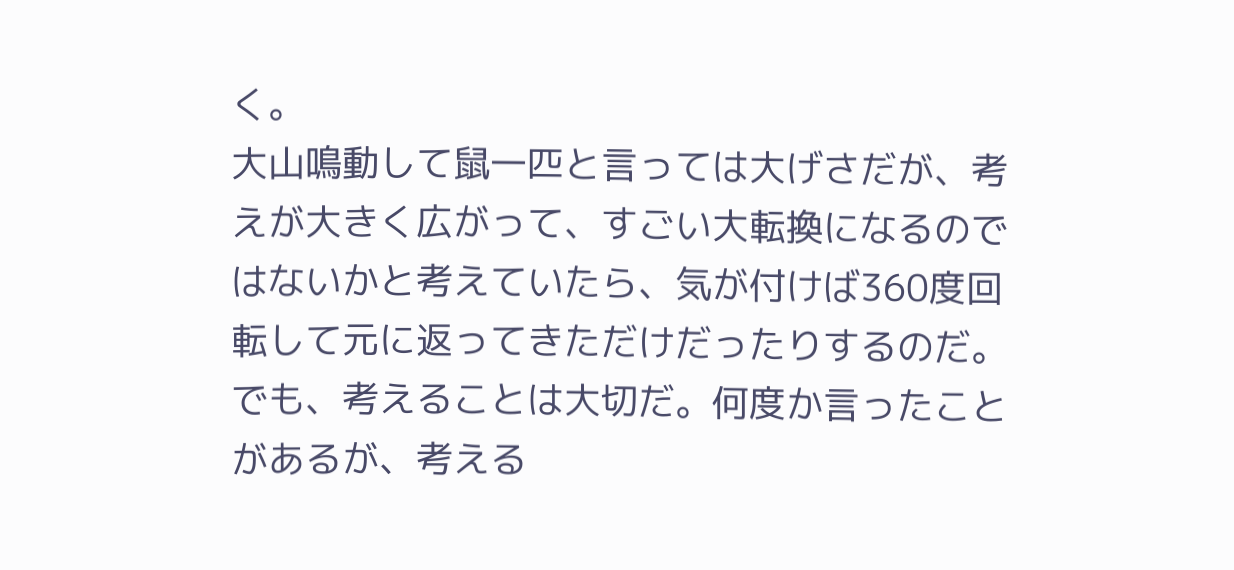く。
大山鳴動して鼠一匹と言っては大げさだが、考えが大きく広がって、すごい大転換になるのではないかと考えていたら、気が付けば360度回転して元に返ってきただけだったりするのだ。
でも、考えることは大切だ。何度か言ったことがあるが、考える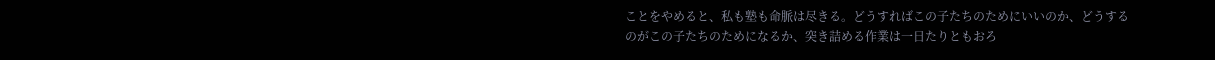ことをやめると、私も塾も命脈は尽きる。どうすればこの子たちのためにいいのか、どうするのがこの子たちのためになるか、突き詰める作業は一日たりともおろ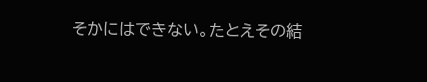そかにはできない。たとえその結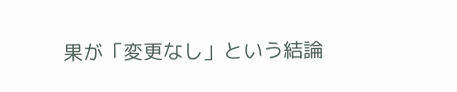果が「変更なし」という結論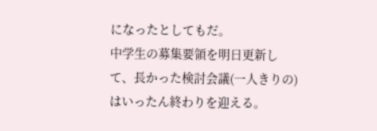になったとしてもだ。
中学生の募集要領を明日更新して、長かった検討会議(一人きりの)はいったん終わりを迎える。